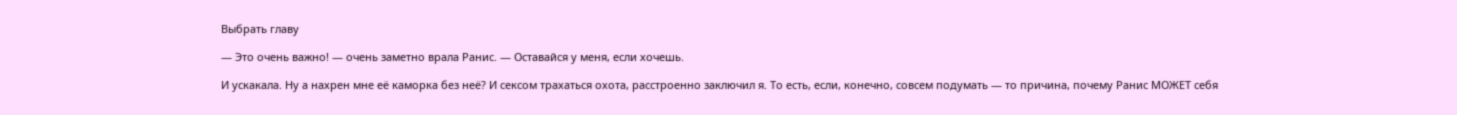Выбрать главу

— Это очень важно! — очень заметно врала Ранис. — Оставайся у меня, если хочешь.

И ускакала. Ну а нахрен мне её каморка без неё? И сексом трахаться охота, расстроенно заключил я. То есть, если, конечно, совсем подумать — то причина, почему Ранис МОЖЕТ себя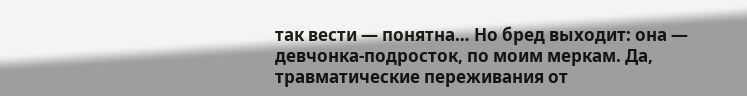так вести — понятна… Но бред выходит: она — девчонка-подросток, по моим меркам. Да, травматические переживания от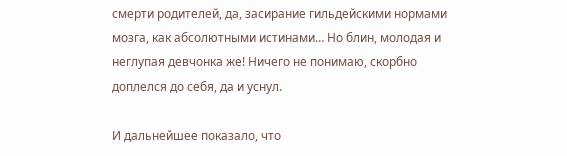смерти родителей, да, засирание гильдейскими нормами мозга, как абсолютными истинами… Но блин, молодая и неглупая девчонка же! Ничего не понимаю, скорбно доплелся до себя, да и уснул.

И дальнейшее показало, что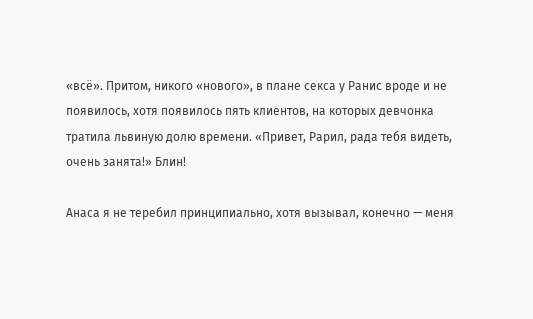«всё». Притом, никого «нового», в плане секса у Ранис вроде и не появилось, хотя появилось пять клиентов, на которых девчонка тратила львиную долю времени. «Привет, Рарил, рада тебя видеть, очень занята!» Блин!

Анаса я не теребил принципиально, хотя вызывал, конечно — меня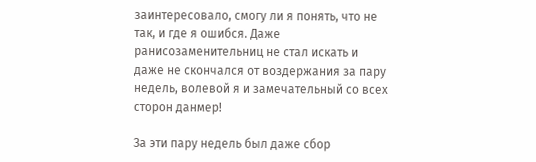заинтересовало, смогу ли я понять, что не так, и где я ошибся. Даже ранисозаменительниц не стал искать и даже не скончался от воздержания за пару недель, волевой я и замечательный со всех сторон данмер!

За эти пару недель был даже сбор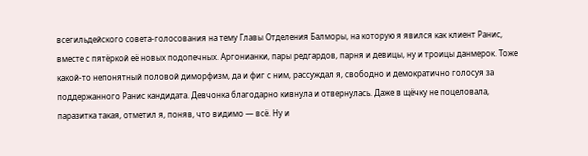всегильдейского совета-голосования на тему Главы Отделения Балморы, на которую я явился как клиент Ранис, вместе с пятёркой её новых подопечных. Аргонианки, пары редгардов, парня и девицы, ну и троицы данмерок. Тоже какой-то непонятный половой диморфизм, да и фиг с ним, рассуждал я, свободно и демократично голосуя за поддержанного Ранис кандидата. Девчонка благодарно кивнула и отвернулась. Даже в щёчку не поцеловала, паразитка такая, отметил я, поняв, что видимо — всё. Ну и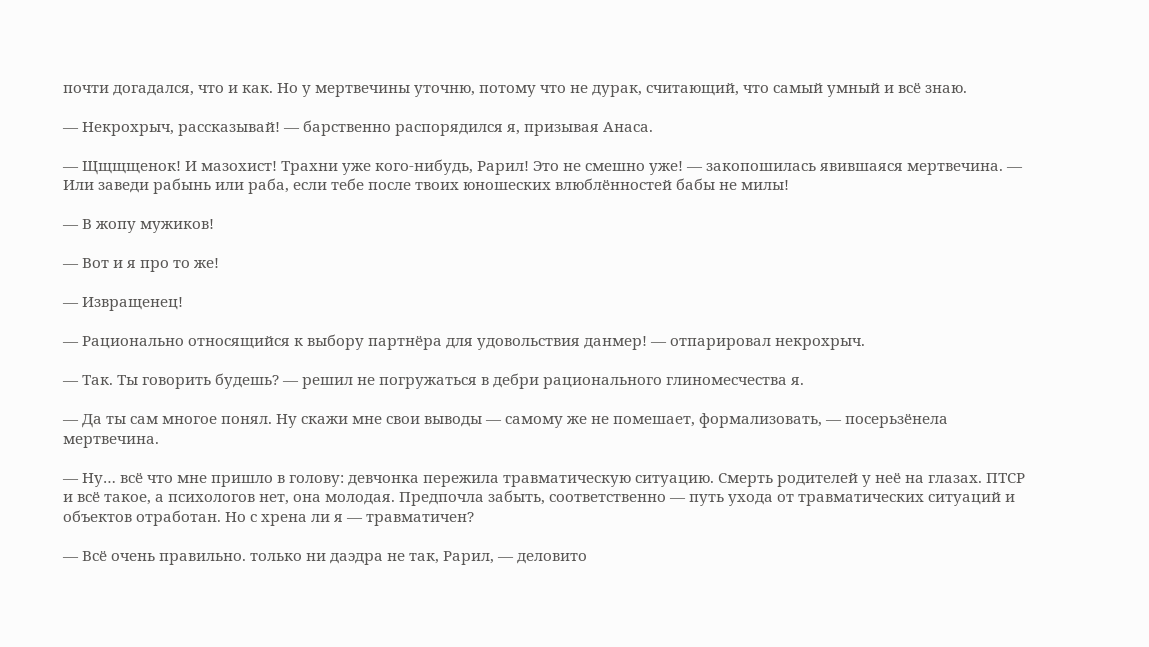почти догадался, что и как. Но у мертвечины уточню, потому что не дурак, считающий, что самый умный и всё знаю.

— Некрохрыч, рассказывай! — барственно распорядился я, призывая Анаса.

— Щщщщенок! И мазохист! Трахни уже кого-нибудь, Рарил! Это не смешно уже! — закопошилась явившаяся мертвечина. — Или заведи рабынь или раба, если тебе после твоих юношеских влюблённостей бабы не милы!

— В жопу мужиков!

— Вот и я про то же!

— Извращенец!

— Рационально относящийся к выбору партнёра для удовольствия данмер! — отпарировал некрохрыч.

— Так. Ты говорить будешь? — решил не погружаться в дебри рационального глиномесчества я.

— Да ты сам многое понял. Ну скажи мне свои выводы — самому же не помешает, формализовать, — посерьзёнела мертвечина.

— Ну… всё что мне пришло в голову: девчонка пережила травматическую ситуацию. Смерть родителей у неё на глазах. ПТСР и всё такое, а психологов нет, она молодая. Предпочла забыть, соответственно — путь ухода от травматических ситуаций и объектов отработан. Но с хрена ли я — травматичен?

— Всё очень правильно. только ни даэдра не так, Рарил, — деловито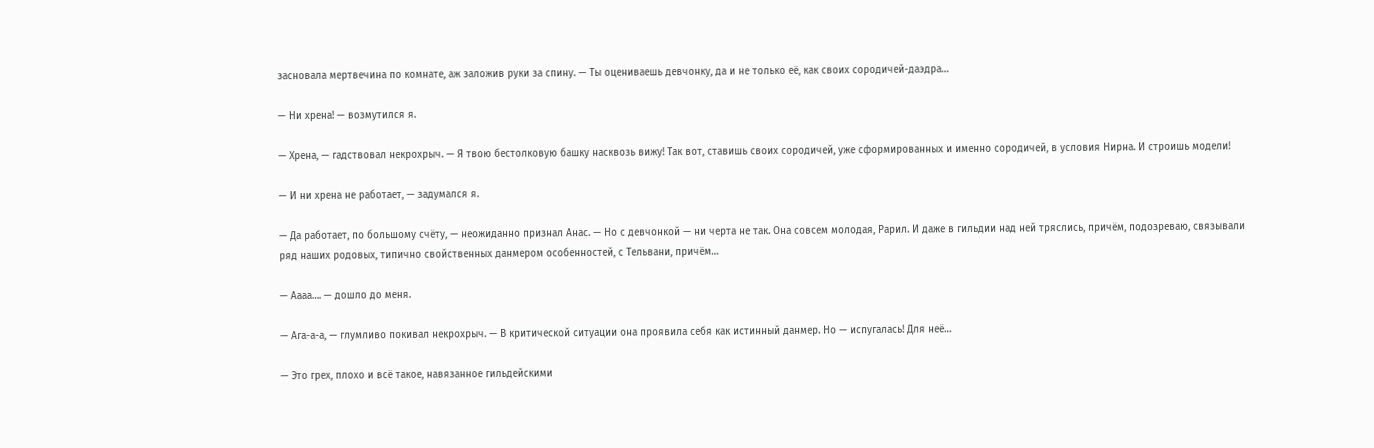засновала мертвечина по комнате, аж заложив руки за спину. — Ты оцениваешь девчонку, да и не только её, как своих сородичей-даэдра…

— Ни хрена! — возмутился я.

— Хрена, — гадствовал некрохрыч. — Я твою бестолковую башку насквозь вижу! Так вот, ставишь своих сородичей, уже сформированных и именно сородичей, в условия Нирна. И строишь модели!

— И ни хрена не работает, — задумался я.

— Да работает, по большому счёту, — неожиданно признал Анас. — Но с девчонкой — ни черта не так. Она совсем молодая, Рарил. И даже в гильдии над ней тряслись, причём, подозреваю, связывали ряд наших родовых, типично свойственных данмером особенностей, с Тельвани, причём…

— Аааа…. — дошло до меня.

— Ага-а-а, — глумливо покивал некрохрыч. — В критической ситуации она проявила себя как истинный данмер. Но — испугалась! Для неё…

— Это грех, плохо и всё такое, навязанное гильдейскими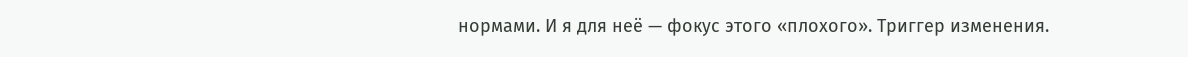нормами. И я для неё — фокус этого «плохого». Триггер изменения.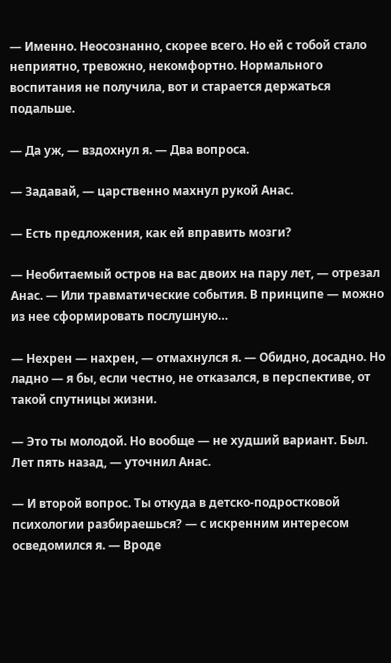— Именно. Неосознанно, скорее всего. Но ей с тобой стало неприятно, тревожно, некомфортно. Нормального воспитания не получила, вот и старается держаться подальше.

— Да уж, — вздохнул я. — Два вопроса.

— Задавай, — царственно махнул рукой Анас.

— Есть предложения, как ей вправить мозги?

— Необитаемый остров на вас двоих на пару лет, — отрезал Анас. — Или травматические события. В принципе — можно из нее сформировать послушную…

— Нехрен — нахрен, — отмахнулся я. — Обидно, досадно. Но ладно — я бы, если честно, не отказался, в перспективе, от такой спутницы жизни.

— Это ты молодой. Но вообще — не худший вариант. Был. Лет пять назад, — уточнил Анас.

— И второй вопрос. Ты откуда в детско-подростковой психологии разбираешься? — с искренним интересом осведомился я. — Вроде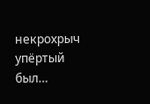некрохрыч упёртый был…